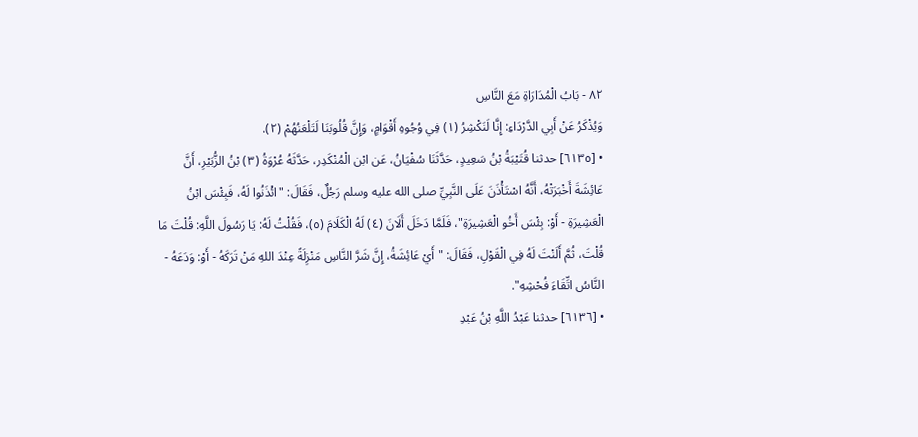٨٢ - بَابُ الْمُدَارَاةِ مَعَ النَّاسِ
وَيُذْكَرُ عَنْ أَبِي الدَّرْدَاءِ: إِنَّا لَنَكْشِرُ (١) فِي وُجُوهِ أَقْوَامٍ، وَإِنَّ قُلُوبَنَا لَتَلْعَنُهُمْ (٢).
• [٦١٣٥] حدثنا قُتَيْبَةُ بْنُ سَعِيدٍ، حَدَّثَنَا سُفْيَانُ، عَن ابْن الْمُنْكَدِر، حَدَّثَهُ عُرْوَةُ (٣) بْنُ الزُّبَيْرِ، أَنَّ عَائِشَةَ أَخْبَرَتْهُ، أَنَّهُ اسْتَأْذَنَ عَلَى النَّبِيِّ صلى الله عليه وسلم رَجُلٌ، فَقَالَ: "ائْذَنُوا لَهُ، فَبِئْسَ ابْنُ الْعَشِيرَةِ - أَوْ: بِئْسَ أَخُو الْعَشِيرَةِ"، فَلَمَّا دَخَلَ أَلَانَ (٤) لَهُ الْكَلَامَ (٥)، فَقُلْتُ لَهُ: يَا رَسُولَ اللَّهِ: قُلْتَ مَا قُلْتَ، ثُمَّ أَلَنْتَ لَهُ فِي الْقَوْلِ، فَقَالَ: "أَيْ عَائِشَةُ، إِنَّ شَرَّ النَّاسِ مَنْزِلَةً عِنْدَ اللهِ مَنْ تَرَكَهُ - أَوْ: وَدَعَهُ - النَّاسُ اتِّقَاءَ فُحْشِهِ".
• [٦١٣٦] حدثنا عَبْدُ اللَّهِ بْنُ عَبْدِ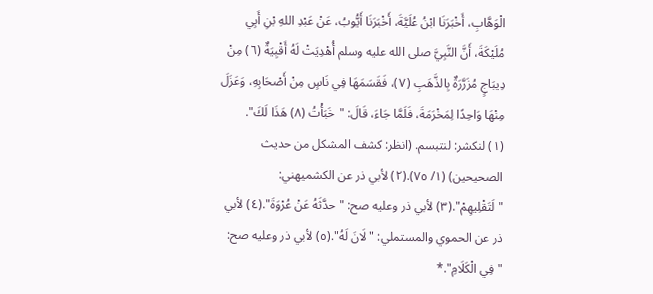الْوَهَّابِ، أَخْبَرَنَا ابْنُ عُلَيَّةَ، أَخْبَرَنَا أَيُّوبُ، عَنْ عَبْدِ اللهِ بْنِ أَبِي مُلَيْكَةَ، أَنَّ النَّبِيَّ صلى الله عليه وسلم أُهْدِيَتْ لَهُ أَقْبِيَةٌ (٦) مِنْ دِيبَاجٍ مُزَرَّرَةٌ بِالذَّهَبِ (٧)، فَقَسَمَهَا فِي نَاسٍ مِنْ أَصْحَابِهِ، وَعَزَلَ مِنْهَا وَاحِدًا لِمَخْرَمَةَ، فَلَمَّا جَاءَ، قَالَ: "خَبَأْتُ (٨) هَذَا لَكَ".
(١) لنكشر: لنتبسم. (انظر: كشف المشكل من حديث الصحيحين) (١/ ٧٥).(٢) لأبي ذر عن الكشميهني: "لَتَقْلِيهِمْ".(٣) لأبي ذر وعليه صح: "حدَّثَهُ عَنْ عُرْوَةَ".(٤) لأبي ذر عن الحموي والمستملي: "لَانَ لَهُ".(٥) لأبي ذر وعليه صح: "فِي الْكَلَامِ".*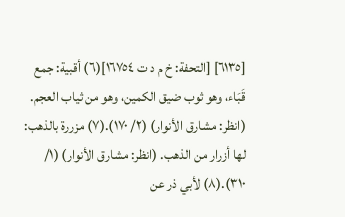[٦١٣٥] [التحفة: خ م د ت ١٦٧٥٤](٦) أقبية: جمع قَبَاء، وهو ثوب ضيق الكمين، وهو من ثياب العجم. (انظر: مشارق الأنوار) (٢/ ١٧٠).(٧) مزررة بالذهب: لها أزرار من الذهب. (انظر: مشارق الأنوار) (١/ ٣١٠).(٨) لأبي ذر عن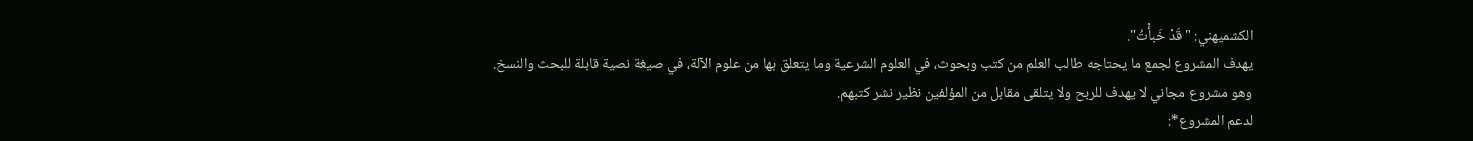الكشميهني: "قَدْ خَبأْتُ".
يهدف المشروع لجمع ما يحتاجه طالب العلم من كتب وبحوث، في العلوم الشرعية وما يتعلق بها من علوم الآلة، في صيغة نصية قابلة للبحث والنسخ.
وهو مشروع مجاني لا يهدف للربح ولا يتلقى مقابل من المؤلفين نظير نشر كتبهم.
لدعم المشروع*: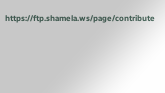https://ftp.shamela.ws/page/contribute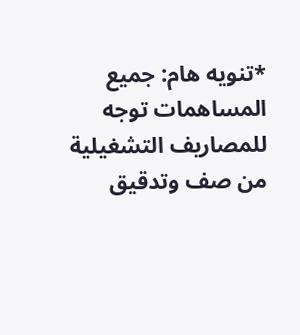*تنويه هام: جميع المساهمات توجه للمصاريف التشغيلية من صف وتدقيق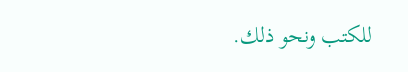للكتب ونحو ذلك.